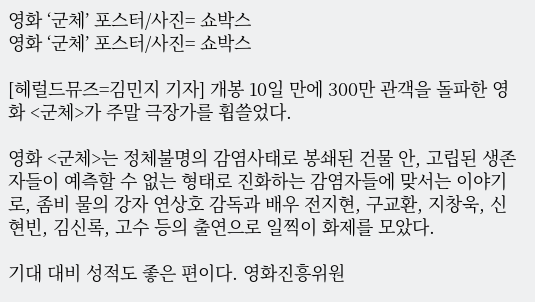영화 ‘군체’ 포스터/사진= 쇼박스
영화 ‘군체’ 포스터/사진= 쇼박스

[헤럴드뮤즈=김민지 기자] 개봉 10일 만에 300만 관객을 돌파한 영화 <군체>가 주말 극장가를 휩쓸었다.

영화 <군체>는 정체불명의 감염사태로 봉쇄된 건물 안, 고립된 생존자들이 예측할 수 없는 형태로 진화하는 감염자들에 맞서는 이야기로, 좀비 물의 강자 연상호 감독과 배우 전지현, 구교환, 지창욱, 신현빈, 김신록, 고수 등의 출연으로 일찍이 화제를 모았다.

기대 대비 성적도 좋은 편이다. 영화진흥위원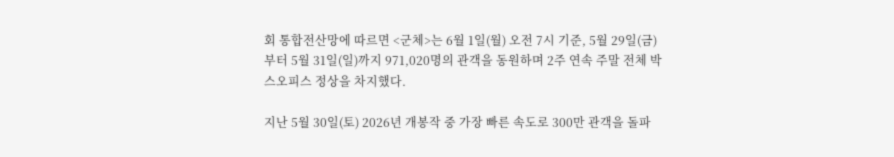회 통합전산망에 따르면 <군체>는 6월 1일(월) 오전 7시 기준, 5월 29일(금)부터 5월 31일(일)까지 971,020명의 관객을 동원하며 2주 연속 주말 전체 박스오피스 정상을 차지했다.

지난 5월 30일(토) 2026년 개봉작 중 가장 빠른 속도로 300만 관객을 돌파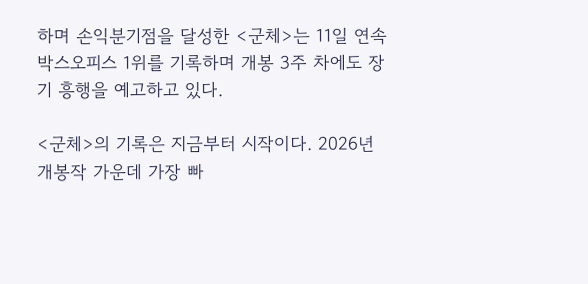하며 손익분기점을 달성한 <군체>는 11일 연속 박스오피스 1위를 기록하며 개봉 3주 차에도 장기 흥행을 예고하고 있다.

<군체>의 기록은 지금부터 시작이다. 2026년 개봉작 가운데 가장 빠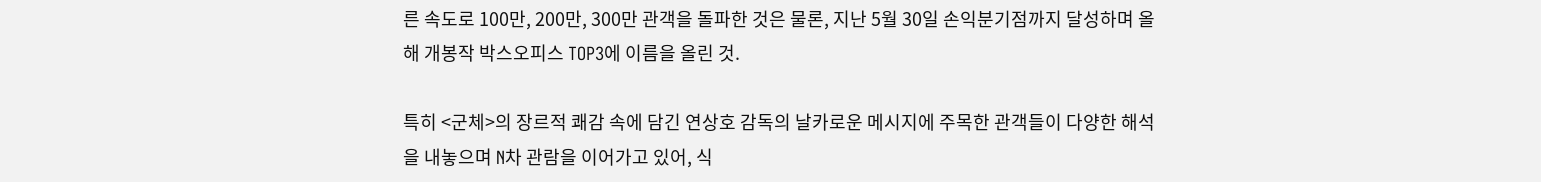른 속도로 100만, 200만, 300만 관객을 돌파한 것은 물론, 지난 5월 30일 손익분기점까지 달성하며 올해 개봉작 박스오피스 TOP3에 이름을 올린 것.

특히 <군체>의 장르적 쾌감 속에 담긴 연상호 감독의 날카로운 메시지에 주목한 관객들이 다양한 해석을 내놓으며 N차 관람을 이어가고 있어, 식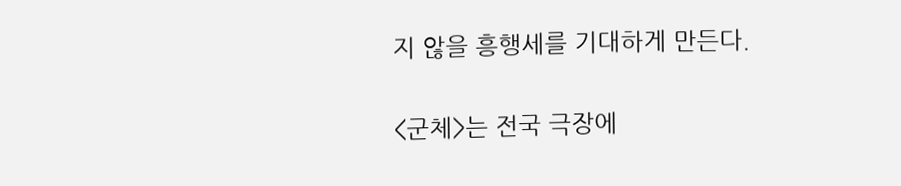지 않을 흥행세를 기대하게 만든다.

<군체>는 전국 극장에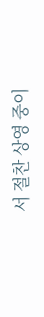서 절찬 상영 중이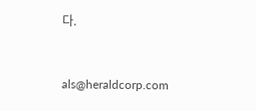다.


als@heraldcorp.com